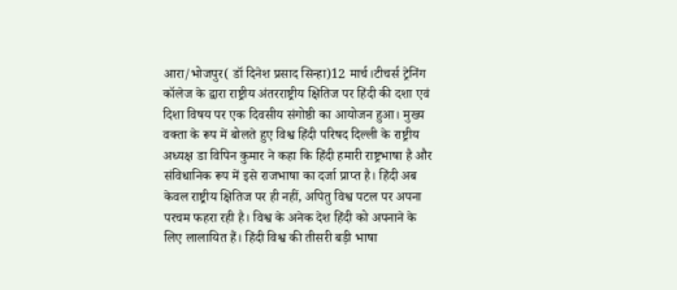आरा/भोजपुर( डॉ दिनेश प्रसाद सिन्हा)12 मार्च।टीचर्स ट्रेनिंग कॉलेज के द्वारा राष्ट्रीय अंतरराष्ट्रीय क्षितिज पर हिंदी की दशा एवं दिशा विषय पर एक दिवसीय संगोष्ठी का आयोजन हुआ। मुख्य वक्ता के रूप में बोलते हुए विश्व हिंदी परिषद दिल्ली के राष्ट्रीय अध्यक्ष डा विपिन कुमार ने कहा कि हिंदी हमारी राष्ट्रभाषा है और संविधानिक रूप में इसे राजभाषा का दर्जा प्राप्त है। हिंदी अब केवल राष्ट्रीय क्षितिज पर ही नहीं, अपितु विश्व पटल पर अपना परचम फहरा रही है। विश्व के अनेक देश हिंदी को अपनाने के लिए लालायित हैं। हिंदी विश्व की तीसरी बड़ी भाषा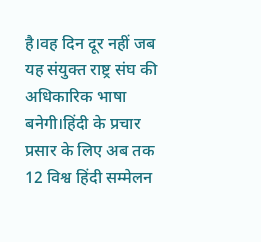है।वह दिन दूर नहीं जब यह संयुक्त राष्ट्र संघ की अधिकारिक भाषा बनेगी।हिंदी के प्रचार प्रसार के लिए अब तक 12 विश्व हिंदी सम्मेलन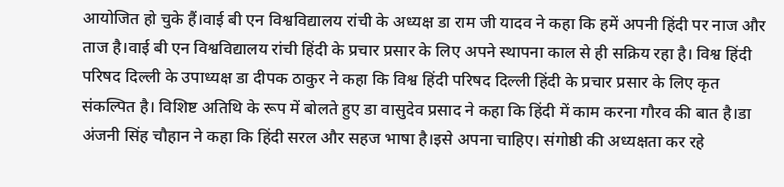आयोजित हो चुके हैं।वाई बी एन विश्वविद्यालय रांची के अध्यक्ष डा राम जी यादव ने कहा कि हमें अपनी हिंदी पर नाज और ताज है।वाई बी एन विश्वविद्यालय रांची हिंदी के प्रचार प्रसार के लिए अपने स्थापना काल से ही सक्रिय रहा है। विश्व हिंदी परिषद दिल्ली के उपाध्यक्ष डा दीपक ठाकुर ने कहा कि विश्व हिंदी परिषद दिल्ली हिंदी के प्रचार प्रसार के लिए कृत संकल्पित है। विशिष्ट अतिथि के रूप में बोलते हुए डा वासुदेव प्रसाद ने कहा कि हिंदी में काम करना गौरव की बात है।डा अंजनी सिंह चौहान ने कहा कि हिंदी सरल और सहज भाषा है।इसे अपना चाहिए। संगोष्ठी की अध्यक्षता कर रहे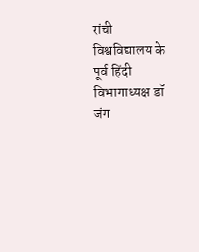रांची विश्वविद्यालय के पूर्व हिंदी विभागाध्यक्ष डॉ जंग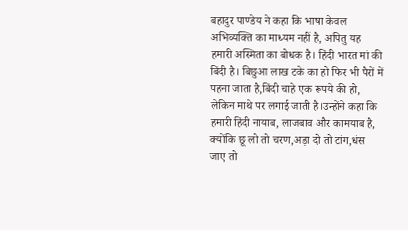बहादुर पाण्डेय ने कहा कि भाषा केवल अभिव्यक्ति का माध्यम नहीं है, अपितु यह हमारी अस्मिता का बोधक है। हिंदी भारत मां की बिंदी है। बिछुआ लाख टके का हो फिर भी पैरों में पहना जाता है,बिंदी चाहे एक रूपये की हो, लेकिन माथे पर लगाई जाती है।उन्होंने कहा कि हमारी हिंदी नायाब, लाजबाव और कामयाब है, क्योंकि छू लो तो चरण,अड़ा दो तो टांग,धंस जाए तो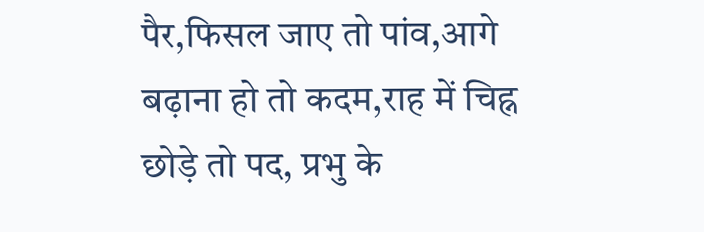पैर,फिसल जाए तो पांव,आगे बढ़ाना हो तो कदम,राह में चिह्न छोड़े तो पद, प्रभु के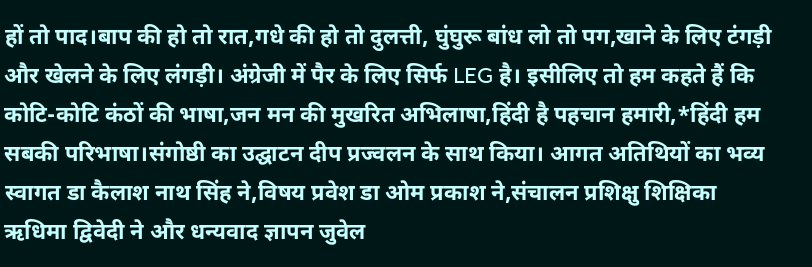हों तो पाद।बाप की हो तो रात,गधे की हो तो दुलत्ती, घुंघुरू बांध लो तो पग,खाने के लिए टंगड़ी और खेलने के लिए लंगड़ी। अंग्रेजी में पैर के लिए सिर्फ LEG है। इसीलिए तो हम कहते हैं कि
कोटि-कोटि कंठों की भाषा,जन मन की मुखरित अभिलाषा,हिंदी है पहचान हमारी,*हिंदी हम सबकी परिभाषा।संगोष्ठी का उद्घाटन दीप प्रज्वलन के साथ किया। आगत अतिथियों का भव्य स्वागत डा कैलाश नाथ सिंह ने,विषय प्रवेश डा ओम प्रकाश ने,संचालन प्रशिक्षु शिक्षिका ऋधिमा द्विवेदी ने और धन्यवाद ज्ञापन जुवेल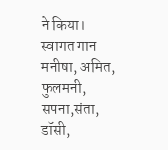ने किया।
स्वागत गान मनीषा, अमित, फुलमनी, सपना,संता, डॉसी,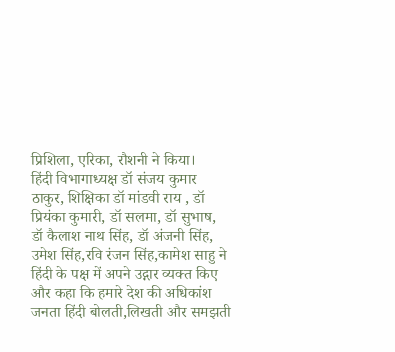प्रिशिला, एरिका, रौशनी ने किया।
हिंदी विभागाध्यक्ष डॉ संजय कुमार ठाकुर, शिक्षिका डॉ मांडवी राय , डॉ प्रियंका कुमारी, डॉ सलमा, डॉ सुभाष, डॉ कैलाश नाथ सिंह, डॉ अंजनी सिंह, उमेश सिंह,रवि रंजन सिंह,कामेश साहु ने हिंदी के पक्ष में अपने उद्गार व्यक्त किए और कहा कि हमारे देश की अधिकांश जनता हिंदी बोलती,लिखती और समझती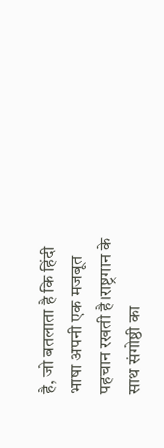है, जो बतलाता है कि हिंदी भाषा अपनी एक मजबूत पहचान रखती है।राष्ट्रगान के साथ संगोष्ठी का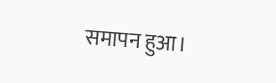समापन हुआ।